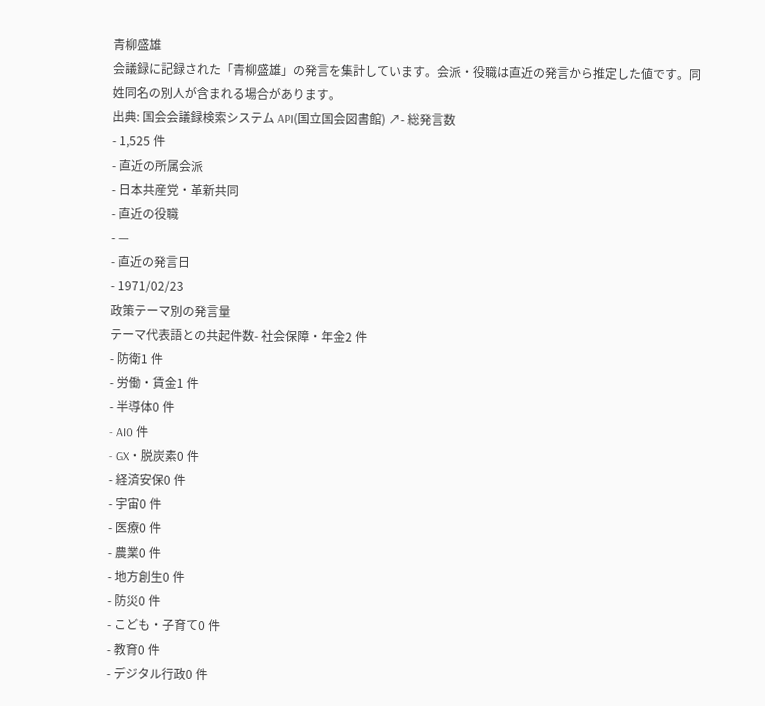青柳盛雄
会議録に記録された「青柳盛雄」の発言を集計しています。会派・役職は直近の発言から推定した値です。同姓同名の別人が含まれる場合があります。
出典: 国会会議録検索システム API(国立国会図書館) ↗- 総発言数
- 1,525 件
- 直近の所属会派
- 日本共産党・革新共同
- 直近の役職
- —
- 直近の発言日
- 1971/02/23
政策テーマ別の発言量
テーマ代表語との共起件数- 社会保障・年金2 件
- 防衛1 件
- 労働・賃金1 件
- 半導体0 件
- AI0 件
- GX・脱炭素0 件
- 経済安保0 件
- 宇宙0 件
- 医療0 件
- 農業0 件
- 地方創生0 件
- 防災0 件
- こども・子育て0 件
- 教育0 件
- デジタル行政0 件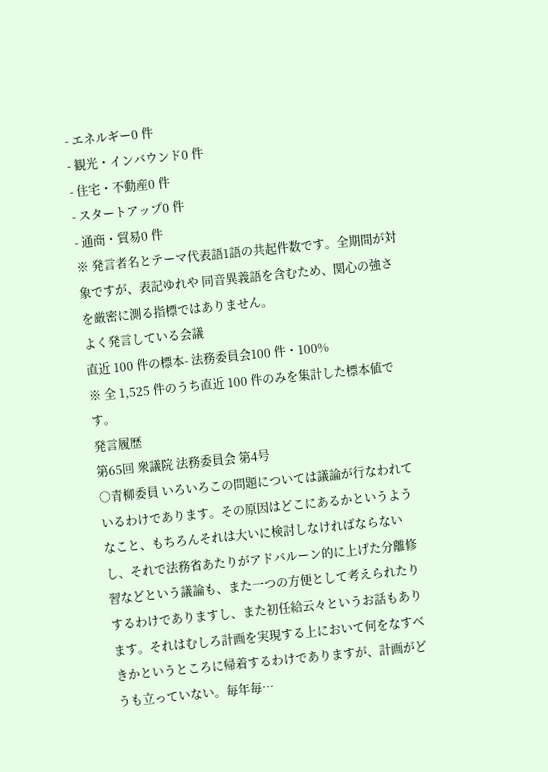- エネルギー0 件
- 観光・インバウンド0 件
- 住宅・不動産0 件
- スタートアップ0 件
- 通商・貿易0 件
※ 発言者名とテーマ代表語1語の共起件数です。全期間が対象ですが、表記ゆれや 同音異義語を含むため、関心の強さを厳密に測る指標ではありません。
よく発言している会議
直近 100 件の標本- 法務委員会100 件・100%
※ 全 1,525 件のうち直近 100 件のみを集計した標本値です。
発言履歴
第65回 衆議院 法務委員会 第4号
○青柳委員 いろいろこの問題については議論が行なわれているわけであります。その原因はどこにあるかというようなこと、もちろんそれは大いに検討しなければならないし、それで法務省あたりがアドバルーン的に上げた分離修習などという議論も、また一つの方便として考えられたりするわけでありますし、また初任給云々というお話もあります。それはむしろ計画を実現する上において何をなすべきかというところに帰着するわけでありますが、計画がどうも立っていない。毎年毎…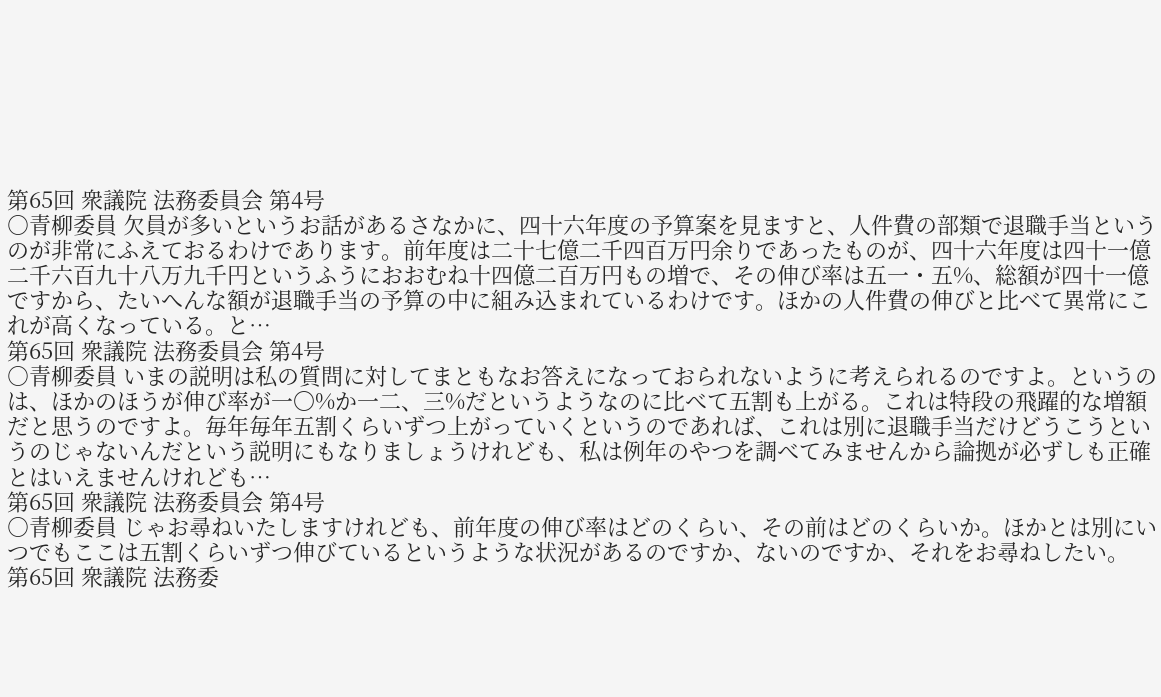第65回 衆議院 法務委員会 第4号
○青柳委員 欠員が多いというお話があるさなかに、四十六年度の予算案を見ますと、人件費の部類で退職手当というのが非常にふえておるわけであります。前年度は二十七億二千四百万円余りであったものが、四十六年度は四十一億二千六百九十八万九千円というふうにおおむね十四億二百万円もの増で、その伸び率は五一・五%、総額が四十一億ですから、たいへんな額が退職手当の予算の中に組み込まれているわけです。ほかの人件費の伸びと比べて異常にこれが高くなっている。と…
第65回 衆議院 法務委員会 第4号
○青柳委員 いまの説明は私の質問に対してまともなお答えになっておられないように考えられるのですよ。というのは、ほかのほうが伸び率が一〇%か一二、三%だというようなのに比べて五割も上がる。これは特段の飛躍的な増額だと思うのですよ。毎年毎年五割くらいずつ上がっていくというのであれば、これは別に退職手当だけどうこうというのじゃないんだという説明にもなりましょうけれども、私は例年のやつを調べてみませんから論拠が必ずしも正確とはいえませんけれども…
第65回 衆議院 法務委員会 第4号
○青柳委員 じゃお尋ねいたしますけれども、前年度の伸び率はどのくらい、その前はどのくらいか。ほかとは別にいつでもここは五割くらいずつ伸びているというような状況があるのですか、ないのですか、それをお尋ねしたい。
第65回 衆議院 法務委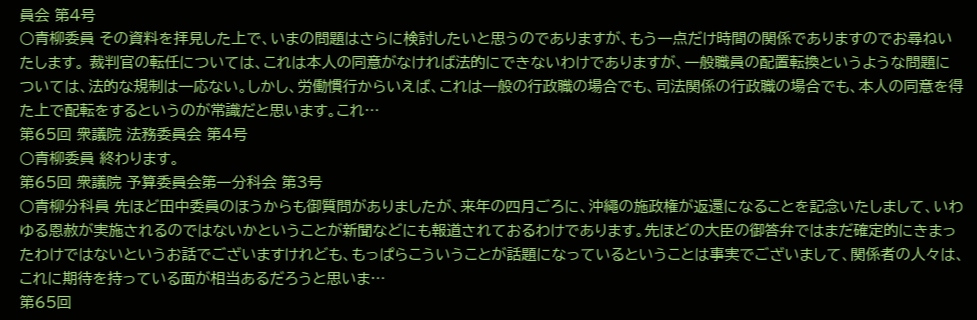員会 第4号
○青柳委員 その資料を拝見した上で、いまの問題はさらに検討したいと思うのでありますが、もう一点だけ時間の関係でありますのでお尋ねいたします。 裁判官の転任については、これは本人の同意がなければ法的にできないわけでありますが、一般職員の配置転換というような問題については、法的な規制は一応ない。しかし、労働慣行からいえば、これは一般の行政職の場合でも、司法関係の行政職の場合でも、本人の同意を得た上で配転をするというのが常識だと思います。これ…
第65回 衆議院 法務委員会 第4号
○青柳委員 終わります。
第65回 衆議院 予算委員会第一分科会 第3号
○青柳分科員 先ほど田中委員のほうからも御質問がありましたが、来年の四月ごろに、沖繩の施政権が返還になることを記念いたしまして、いわゆる恩赦が実施されるのではないかということが新聞などにも報道されておるわけであります。先ほどの大臣の御答弁ではまだ確定的にきまったわけではないというお話でございますけれども、もっぱらこういうことが話題になっているということは事実でございまして、関係者の人々は、これに期待を持っている面が相当あるだろうと思いま…
第65回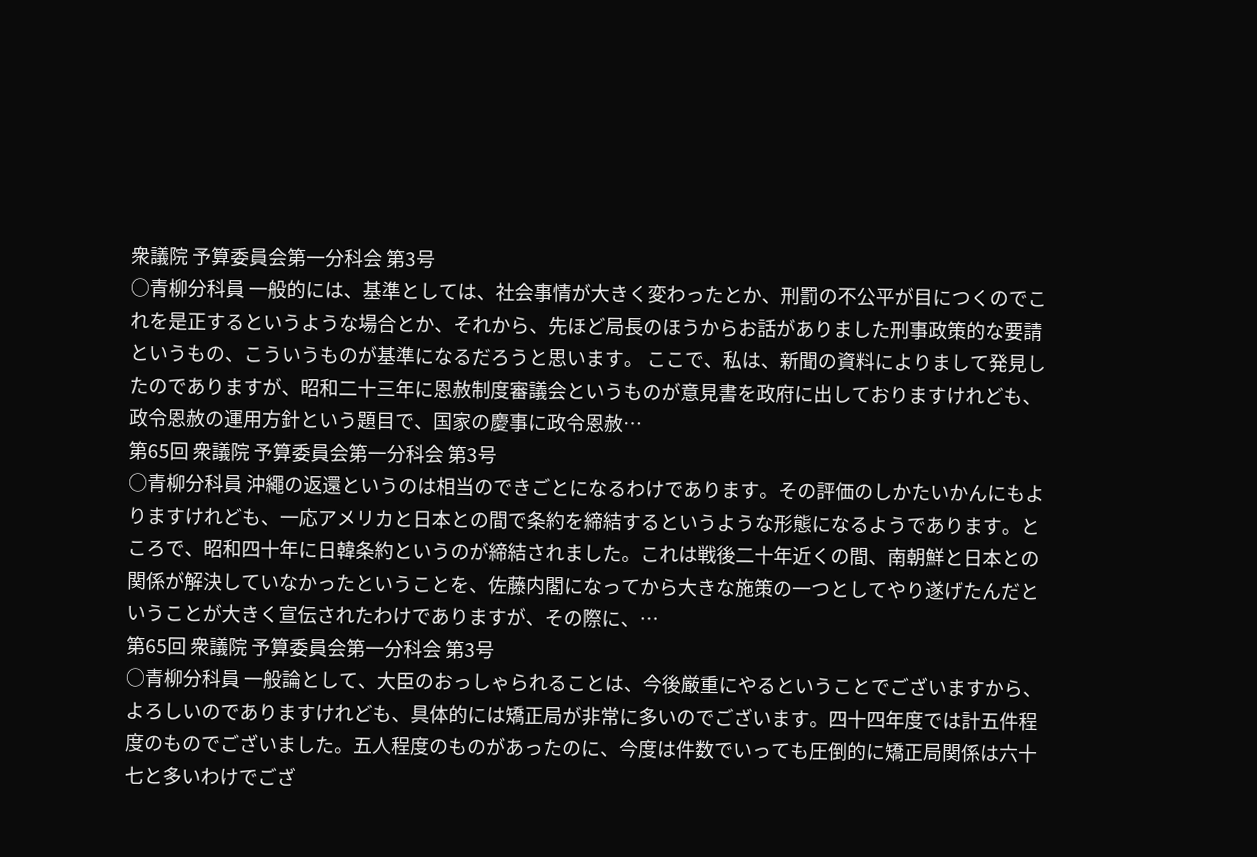衆議院 予算委員会第一分科会 第3号
○青柳分科員 一般的には、基準としては、社会事情が大きく変わったとか、刑罰の不公平が目につくのでこれを是正するというような場合とか、それから、先ほど局長のほうからお話がありました刑事政策的な要請というもの、こういうものが基準になるだろうと思います。 ここで、私は、新聞の資料によりまして発見したのでありますが、昭和二十三年に恩赦制度審議会というものが意見書を政府に出しておりますけれども、政令恩赦の運用方針という題目で、国家の慶事に政令恩赦…
第65回 衆議院 予算委員会第一分科会 第3号
○青柳分科員 沖繩の返還というのは相当のできごとになるわけであります。その評価のしかたいかんにもよりますけれども、一応アメリカと日本との間で条約を締結するというような形態になるようであります。ところで、昭和四十年に日韓条約というのが締結されました。これは戦後二十年近くの間、南朝鮮と日本との関係が解決していなかったということを、佐藤内閣になってから大きな施策の一つとしてやり遂げたんだということが大きく宣伝されたわけでありますが、その際に、…
第65回 衆議院 予算委員会第一分科会 第3号
○青柳分科員 一般論として、大臣のおっしゃられることは、今後厳重にやるということでございますから、よろしいのでありますけれども、具体的には矯正局が非常に多いのでございます。四十四年度では計五件程度のものでございました。五人程度のものがあったのに、今度は件数でいっても圧倒的に矯正局関係は六十七と多いわけでござ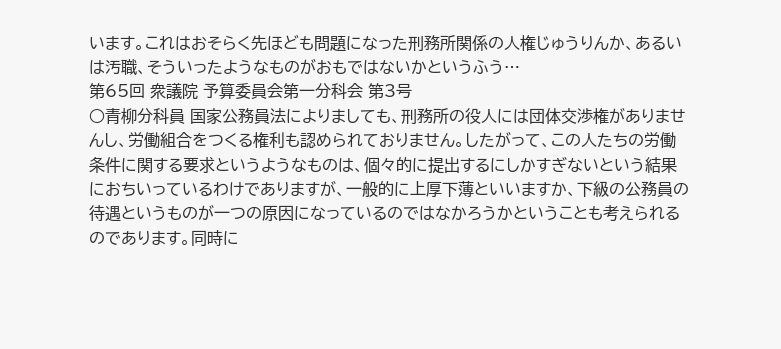います。これはおそらく先ほども問題になった刑務所関係の人権じゅうりんか、あるいは汚職、そういったようなものがおもではないかというふう…
第65回 衆議院 予算委員会第一分科会 第3号
○青柳分科員 国家公務員法によりましても、刑務所の役人には団体交渉権がありませんし、労働組合をつくる権利も認められておりません。したがって、この人たちの労働条件に関する要求というようなものは、個々的に提出するにしかすぎないという結果におちいっているわけでありますが、一般的に上厚下薄といいますか、下級の公務員の待遇というものが一つの原因になっているのではなかろうかということも考えられるのであります。同時に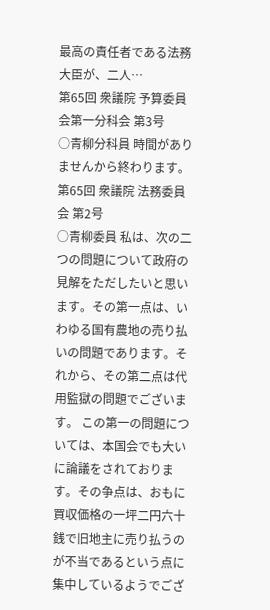最高の責任者である法務大臣が、二人…
第65回 衆議院 予算委員会第一分科会 第3号
○青柳分科員 時間がありませんから終わります。
第65回 衆議院 法務委員会 第2号
○青柳委員 私は、次の二つの問題について政府の見解をただしたいと思います。その第一点は、いわゆる国有農地の売り払いの問題であります。それから、その第二点は代用監獄の問題でございます。 この第一の問題については、本国会でも大いに論議をされております。その争点は、おもに買収価格の一坪二円六十銭で旧地主に売り払うのが不当であるという点に集中しているようでござ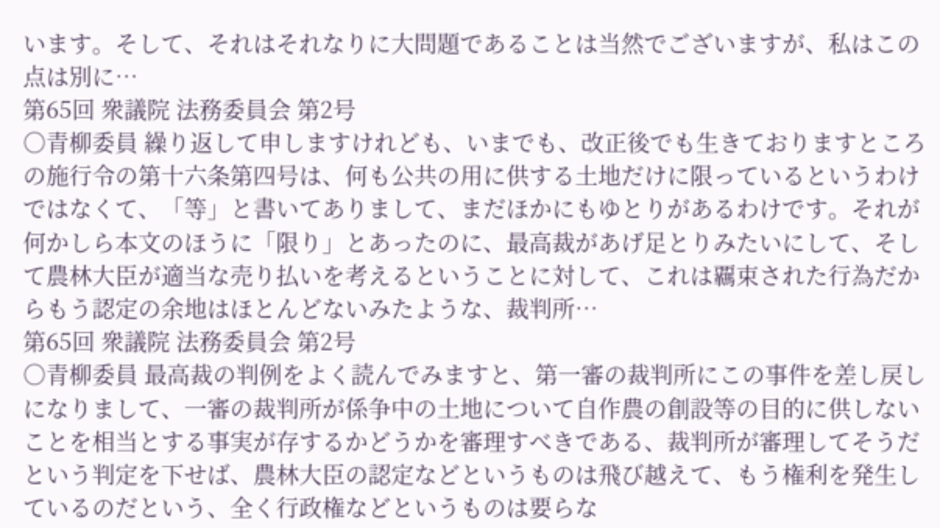います。そして、それはそれなりに大問題であることは当然でございますが、私はこの点は別に…
第65回 衆議院 法務委員会 第2号
○青柳委員 繰り返して申しますけれども、いまでも、改正後でも生きておりますところの施行令の第十六条第四号は、何も公共の用に供する土地だけに限っているというわけではなくて、「等」と書いてありまして、まだほかにもゆとりがあるわけです。それが何かしら本文のほうに「限り」とあったのに、最高裁があげ足とりみたいにして、そして農林大臣が適当な売り払いを考えるということに対して、これは覊束された行為だからもう認定の余地はほとんどないみたような、裁判所…
第65回 衆議院 法務委員会 第2号
○青柳委員 最高裁の判例をよく読んでみますと、第一審の裁判所にこの事件を差し戻しになりまして、一審の裁判所が係争中の土地について自作農の創設等の目的に供しないことを相当とする事実が存するかどうかを審理すべきである、裁判所が審理してそうだという判定を下せば、農林大臣の認定などというものは飛び越えて、もう権利を発生しているのだという、全く行政権などというものは要らな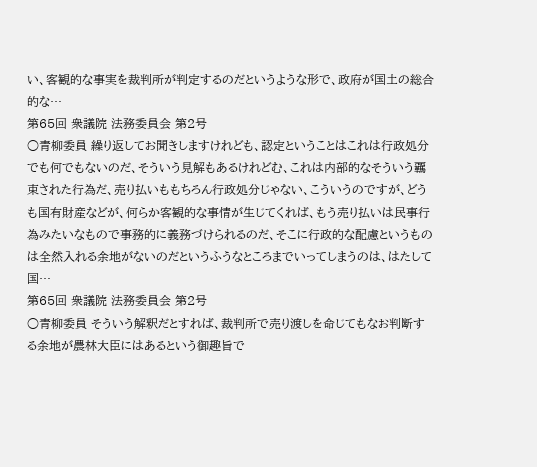い、客観的な事実を裁判所が判定するのだというような形で、政府が国土の総合的な…
第65回 衆議院 法務委員会 第2号
○青柳委員 繰り返してお聞きしますけれども、認定ということはこれは行政処分でも何でもないのだ、そういう見解もあるけれどむ、これは内部的なそういう覊束された行為だ、売り払いももちろん行政処分じゃない、こういうのですが、どうも国有財産などが、何らか客観的な事情が生じてくれば、もう売り払いは民事行為みたいなもので事務的に義務づけられるのだ、そこに行政的な配慮というものは全然入れる余地がないのだというふうなところまでいってしまうのは、はたして国…
第65回 衆議院 法務委員会 第2号
○青柳委員 そういう解釈だとすれば、裁判所で売り渡しを命じてもなお判断する余地が農林大臣にはあるという御趣旨で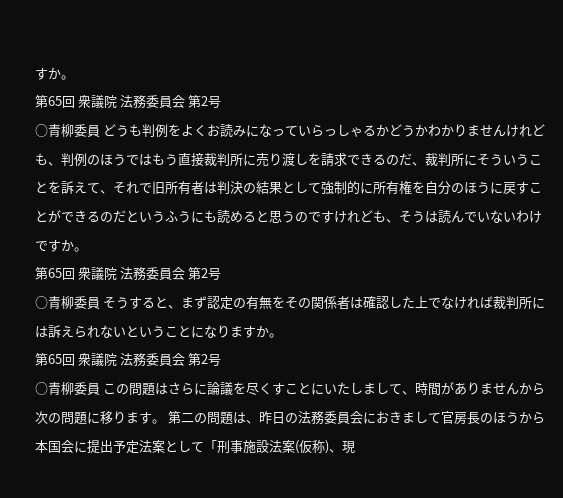すか。
第65回 衆議院 法務委員会 第2号
○青柳委員 どうも判例をよくお読みになっていらっしゃるかどうかわかりませんけれども、判例のほうではもう直接裁判所に売り渡しを請求できるのだ、裁判所にそういうことを訴えて、それで旧所有者は判決の結果として強制的に所有権を自分のほうに戻すことができるのだというふうにも読めると思うのですけれども、そうは読んでいないわけですか。
第65回 衆議院 法務委員会 第2号
○青柳委員 そうすると、まず認定の有無をその関係者は確認した上でなければ裁判所には訴えられないということになりますか。
第65回 衆議院 法務委員会 第2号
○青柳委員 この問題はさらに論議を尽くすことにいたしまして、時間がありませんから次の問題に移ります。 第二の問題は、昨日の法務委員会におきまして官房長のほうから本国会に提出予定法案として「刑事施設法案(仮称)、現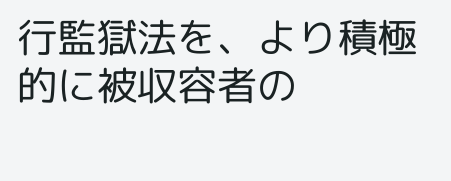行監獄法を、より積極的に被収容者の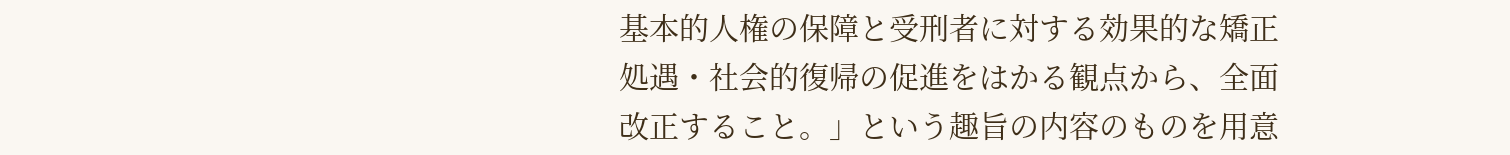基本的人権の保障と受刑者に対する効果的な矯正処遇・社会的復帰の促進をはかる観点から、全面改正すること。」という趣旨の内容のものを用意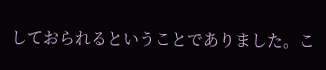しておられるということでありました。こ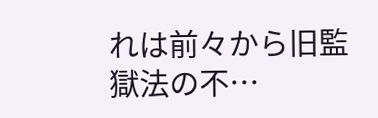れは前々から旧監獄法の不…